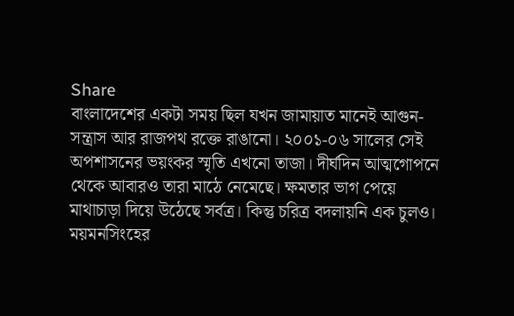Share
বাংলাদেশের একটা সময় ছিল যখন জামায়াত মানেই আগুন-সন্ত্রাস আর রাজপথ রক্তে রাঙানো। ২০০১-০৬ সালের সেই অপশাসনের ভয়ংকর স্মৃতি এখনো তাজা। দীর্ঘদিন আত্মগোপনে থেকে আবারও তারা মাঠে নেমেছে। ক্ষমতার ভাগ পেয়ে মাথাচাড়া দিয়ে উঠেছে সর্বত্র। কিন্তু চরিত্র বদলায়নি এক চুলও। ময়মনসিংহের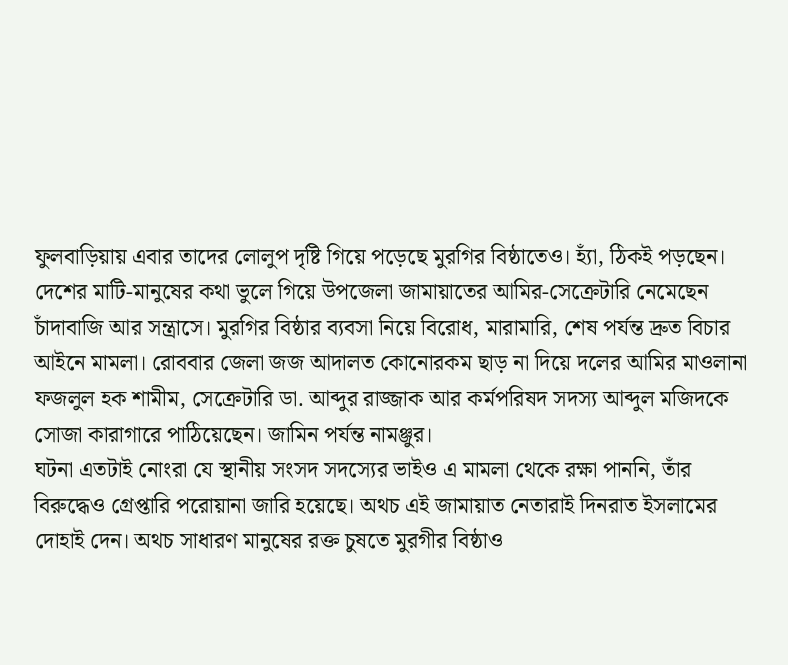ফুলবাড়িয়ায় এবার তাদের লোলুপ দৃষ্টি গিয়ে পড়েছে মুরগির বিষ্ঠাতেও। হ্যাঁ, ঠিকই পড়ছেন।
দেশের মাটি-মানুষের কথা ভুলে গিয়ে উপজেলা জামায়াতের আমির-সেক্রেটারি নেমেছেন চাঁদাবাজি আর সন্ত্রাসে। মুরগির বিষ্ঠার ব্যবসা নিয়ে বিরোধ, মারামারি, শেষ পর্যন্ত দ্রুত বিচার আইনে মামলা। রোববার জেলা জজ আদালত কোনোরকম ছাড় না দিয়ে দলের আমির মাওলানা ফজলুল হক শামীম, সেক্রেটারি ডা. আব্দুর রাজ্জাক আর কর্মপরিষদ সদস্য আব্দুল মজিদকে সোজা কারাগারে পাঠিয়েছেন। জামিন পর্যন্ত নামঞ্জুর।
ঘটনা এতটাই নোংরা যে স্থানীয় সংসদ সদস্যের ভাইও এ মামলা থেকে রক্ষা পাননি, তাঁর বিরুদ্ধেও গ্রেপ্তারি পরোয়ানা জারি হয়েছে। অথচ এই জামায়াত নেতারাই দিনরাত ইসলামের দোহাই দেন। অথচ সাধারণ মানুষের রক্ত চুষতে মুরগীর বিষ্ঠাও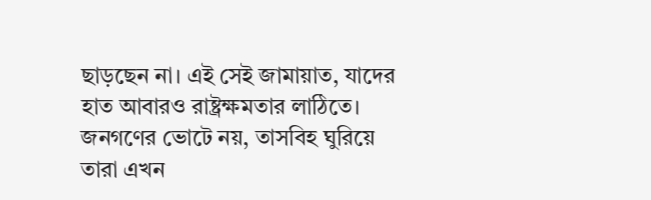ছাড়ছেন না। এই সেই জামায়াত, যাদের হাত আবারও রাষ্ট্রক্ষমতার লাঠিতে।
জনগণের ভোটে নয়, তাসবিহ ঘুরিয়ে তারা এখন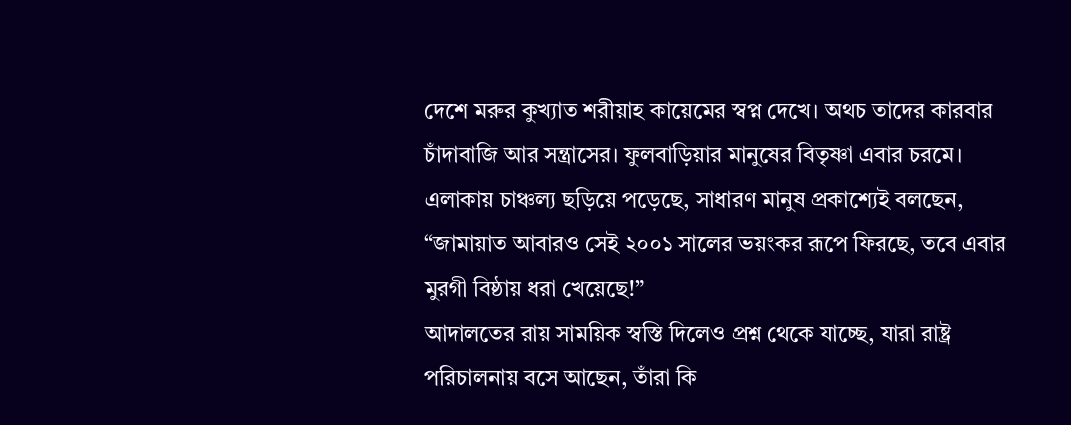দেশে মরুর কুখ্যাত শরীয়াহ কায়েমের স্বপ্ন দেখে। অথচ তাদের কারবার চাঁদাবাজি আর সন্ত্রাসের। ফুলবাড়িয়ার মানুষের বিতৃষ্ণা এবার চরমে। এলাকায় চাঞ্চল্য ছড়িয়ে পড়েছে, সাধারণ মানুষ প্রকাশ্যেই বলছেন, “জামায়াত আবারও সেই ২০০১ সালের ভয়ংকর রূপে ফিরছে, তবে এবার মুরগী বিষ্ঠায় ধরা খেয়েছে!”
আদালতের রায় সাময়িক স্বস্তি দিলেও প্রশ্ন থেকে যাচ্ছে, যারা রাষ্ট্র পরিচালনায় বসে আছেন, তাঁরা কি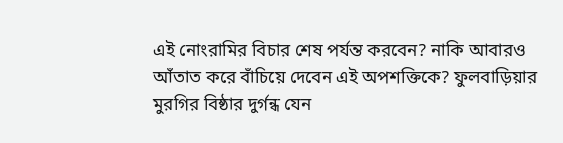এই নোংরামির বিচার শেষ পর্যন্ত করবেন? নাকি আবারও আঁতাত করে বাঁচিয়ে দেবেন এই অপশক্তিকে? ফুলবাড়িয়ার মুরগির বিষ্ঠার দুর্গন্ধ যেন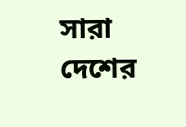সারা দেশের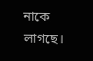নাকে লাগছে।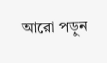আরো পড়ুন